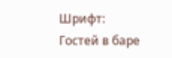Шрифт:
Гостей в баре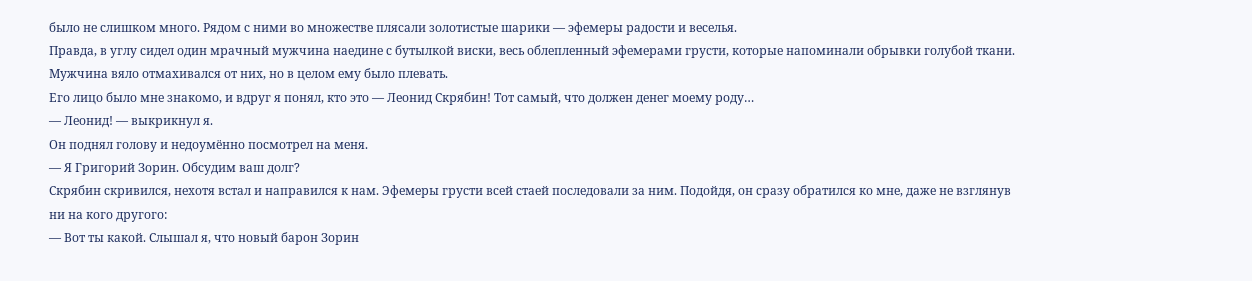было не слишком много. Рядом с ними во множестве плясали золотистые шарики — эфемеры радости и веселья.
Правда, в углу сидел один мрачный мужчина наедине с бутылкой виски, весь облепленный эфемерами грусти, которые напоминали обрывки голубой ткани. Мужчина вяло отмахивался от них, но в целом ему было плевать.
Его лицо было мне знакомо, и вдруг я понял, кто это — Леонид Скрябин! Тот самый, что должен денег моему роду…
— Леонид! — выкрикнул я.
Он поднял голову и недоумённо посмотрел на меня.
— Я Григорий Зорин. Обсудим ваш долг?
Скрябин скривился, нехотя встал и направился к нам. Эфемеры грусти всей стаей последовали за ним. Подойдя, он сразу обратился ко мне, даже не взглянув ни на кого другого:
— Вот ты какой. Слышал я, что новый барон Зорин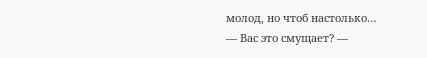молод, но чтоб настолько…
— Вас это смущает? —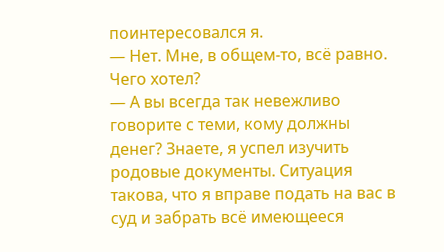поинтересовался я.
— Нет. Мне, в общем-то, всё равно. Чего хотел?
— А вы всегда так невежливо говорите с теми, кому должны денег? Знаете, я успел изучить родовые документы. Ситуация такова, что я вправе подать на вас в суд и забрать всё имеющееся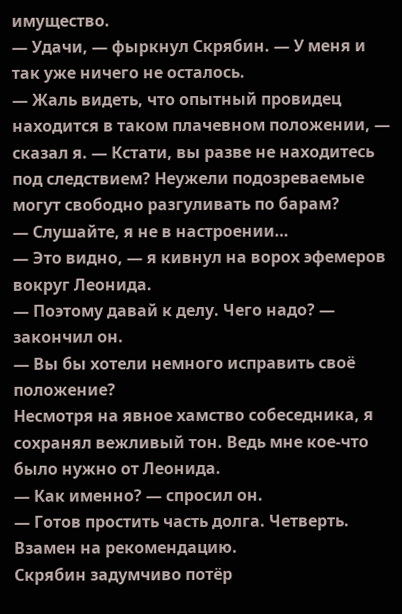имущество.
— Удачи, — фыркнул Скрябин. — У меня и так уже ничего не осталось.
— Жаль видеть, что опытный провидец находится в таком плачевном положении, — сказал я. — Кстати, вы разве не находитесь под следствием? Неужели подозреваемые могут свободно разгуливать по барам?
— Слушайте, я не в настроении…
— Это видно, — я кивнул на ворох эфемеров вокруг Леонида.
— Поэтому давай к делу. Чего надо? — закончил он.
— Вы бы хотели немного исправить своё положение?
Несмотря на явное хамство собеседника, я сохранял вежливый тон. Ведь мне кое-что было нужно от Леонида.
— Как именно? — спросил он.
— Готов простить часть долга. Четверть. Взамен на рекомендацию.
Скрябин задумчиво потёр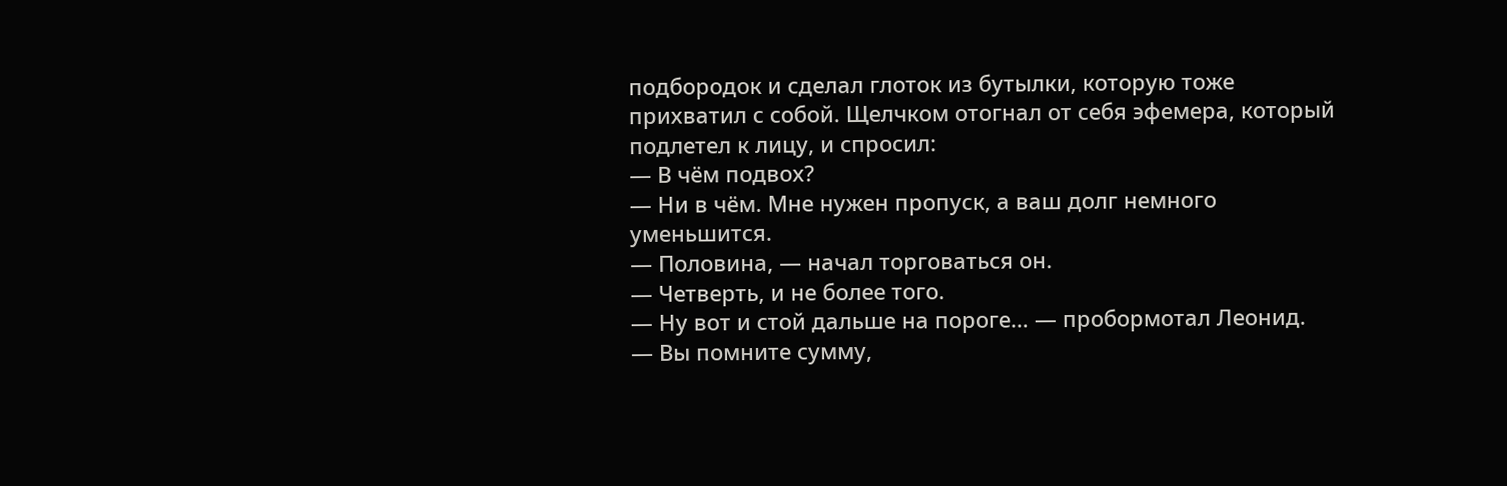подбородок и сделал глоток из бутылки, которую тоже прихватил с собой. Щелчком отогнал от себя эфемера, который подлетел к лицу, и спросил:
— В чём подвох?
— Ни в чём. Мне нужен пропуск, а ваш долг немного уменьшится.
— Половина, — начал торговаться он.
— Четверть, и не более того.
— Ну вот и стой дальше на пороге… — пробормотал Леонид.
— Вы помните сумму,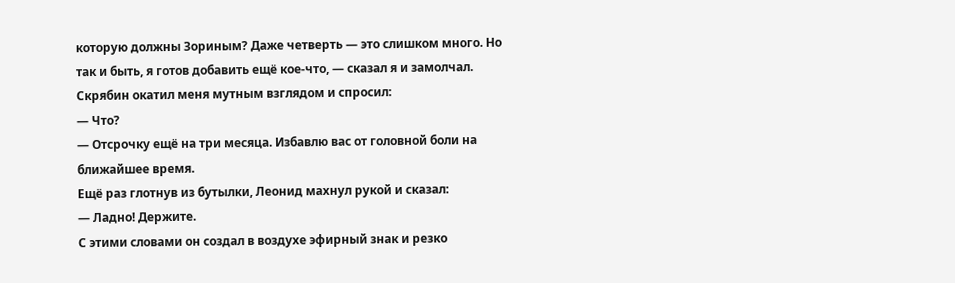которую должны Зориным? Даже четверть — это слишком много. Но так и быть, я готов добавить ещё кое-что, — сказал я и замолчал.
Скрябин окатил меня мутным взглядом и спросил:
— Что?
— Отсрочку ещё на три месяца. Избавлю вас от головной боли на ближайшее время.
Ещё раз глотнув из бутылки, Леонид махнул рукой и сказал:
— Ладно! Держите.
С этими словами он создал в воздухе эфирный знак и резко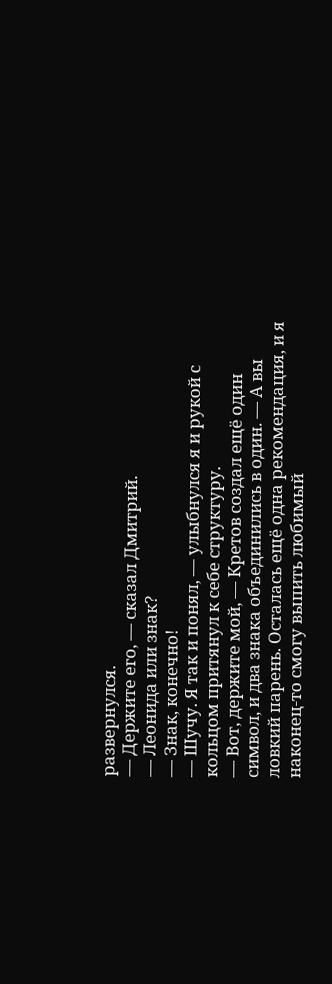развернулся.
— Держите его, — сказал Дмитрий.
— Леонида или знак?
— Знак, конечно!
— Шучу. Я так и понял, — улыбнулся я и рукой с кольцом притянул к себе структуру.
— Вот, держите мой, — Кретов создал ещё один символ, и два знака объединились в один. — А вы ловкий парень. Осталась ещё одна рекомендация, и я наконец-то смогу выпить любимый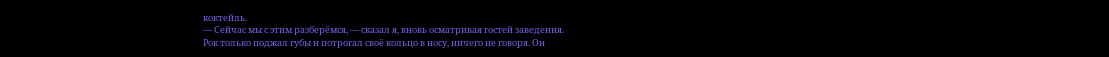коктейль.
— Сейчас мы с этим разберёмся, — сказал я, вновь осматривая гостей заведения.
Рок только поджал губы и потрогал своё кольцо в носу, ничего не говоря. Он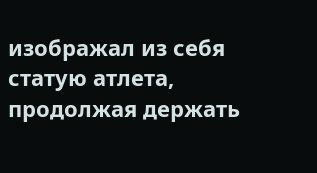изображал из себя статую атлета, продолжая держать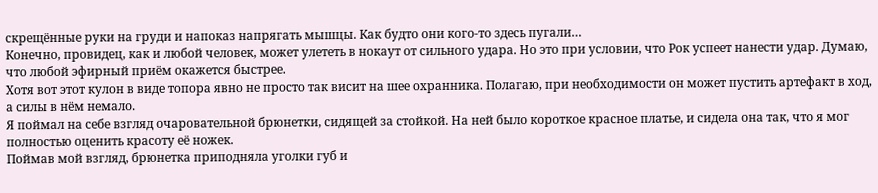скрещённые руки на груди и напоказ напрягать мышцы. Как будто они кого-то здесь пугали…
Конечно, провидец, как и любой человек, может улететь в нокаут от сильного удара. Но это при условии, что Рок успеет нанести удар. Думаю, что любой эфирный приём окажется быстрее.
Хотя вот этот кулон в виде топора явно не просто так висит на шее охранника. Полагаю, при необходимости он может пустить артефакт в ход, а силы в нём немало.
Я поймал на себе взгляд очаровательной брюнетки, сидящей за стойкой. На ней было короткое красное платье, и сидела она так, что я мог полностью оценить красоту её ножек.
Поймав мой взгляд, брюнетка приподняла уголки губ и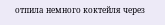отпила немного коктейля через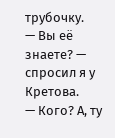трубочку.
— Вы её знаете? — спросил я у Кретова.
— Кого? А, ту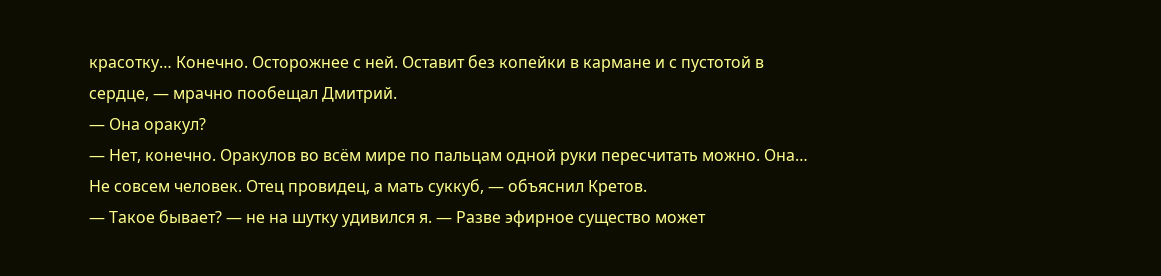красотку… Конечно. Осторожнее с ней. Оставит без копейки в кармане и с пустотой в сердце, — мрачно пообещал Дмитрий.
— Она оракул?
— Нет, конечно. Оракулов во всём мире по пальцам одной руки пересчитать можно. Она… Не совсем человек. Отец провидец, а мать суккуб, — объяснил Кретов.
— Такое бывает? — не на шутку удивился я. — Разве эфирное существо может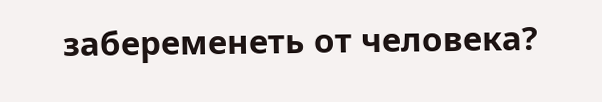забеременеть от человека?